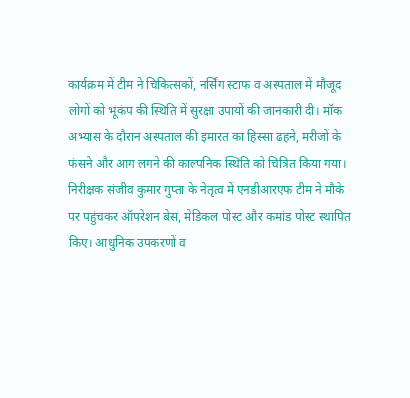कार्यक्रम में टीम ने चिकित्सकों, नर्सिंग स्टाफ व अस्पताल में मौजूद लोगों को भूकंप की स्थिति में सुरक्षा उपायों की जानकारी दी। मॉक अभ्यास के दौरान अस्पताल की इमारत का हिस्सा ढहने, मरीजों के फंसने और आग लगने की काल्पनिक स्थिति को चित्रित किया गया।
निरीक्षक संजीव कुमार गुप्ता के नेतृत्व में एनडीआरएफ टीम ने मौके पर पहुंचकर ऑपरेशन बेस, मेडिकल पोस्ट और कमांड पोस्ट स्थापित किए। आधुनिक उपकरणों व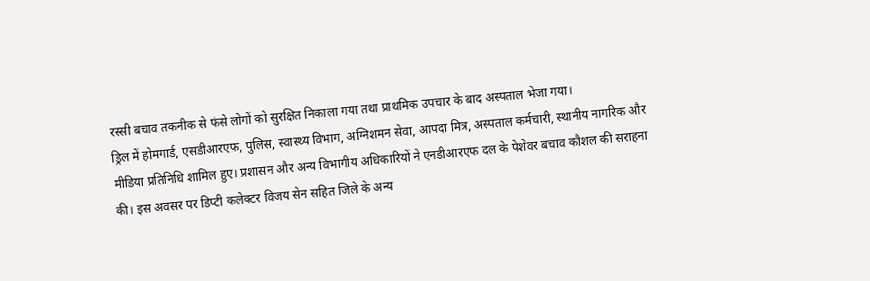रस्सी बचाव तकनीक से फंसे लोगों को सुरक्षित निकाला गया तथा प्राथमिक उपचार के बाद अस्पताल भेजा गया।
ड्रिल में होमगार्ड, एसडीआरएफ, पुलिस, स्वास्थ्य विभाग, अग्निशमन सेवा, आपदा मित्र, अस्पताल कर्मचारी, स्थानीय नागरिक और मीडिया प्रतिनिधि शामिल हुए। प्रशासन और अन्य विभागीय अधिकारियों ने एनडीआरएफ दल के पेशेवर बचाव कौशल की सराहना की। इस अवसर पर डिप्टी कलेक्टर विजय सेन सहित जिले के अन्य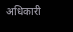अधिकारी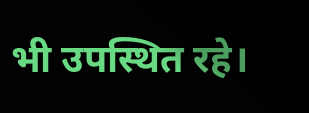भी उपस्थित रहे।